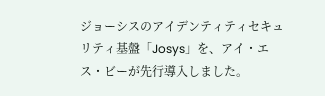ジョーシスのアイデンティティセキュリティ基盤「Josys」を、アイ・エス・ビーが先行導入しました。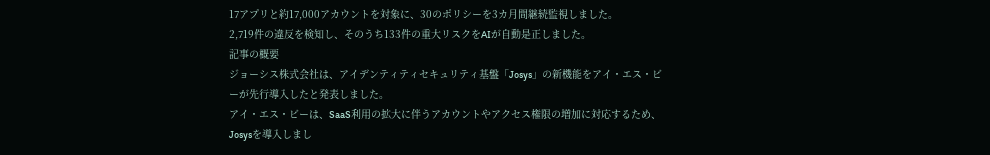17アプリと約17,000アカウントを対象に、30のポリシーを3カ月間継続監視しました。
2,719件の違反を検知し、そのうち133件の重大リスクをAIが自動是正しました。
記事の概要
ジョーシス株式会社は、アイデンティティセキュリティ基盤「Josys」の新機能をアイ・エス・ビーが先行導入したと発表しました。
アイ・エス・ビーは、SaaS利用の拡大に伴うアカウントやアクセス権限の増加に対応するため、Josysを導入しまし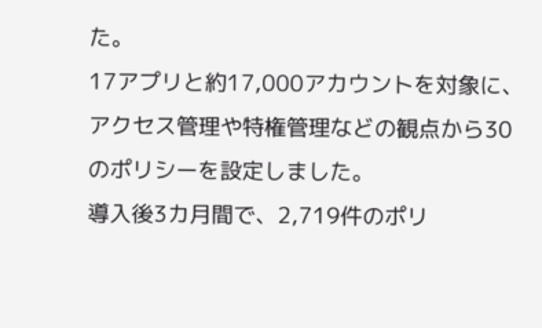た。
17アプリと約17,000アカウントを対象に、アクセス管理や特権管理などの観点から30のポリシーを設定しました。
導入後3カ月間で、2,719件のポリ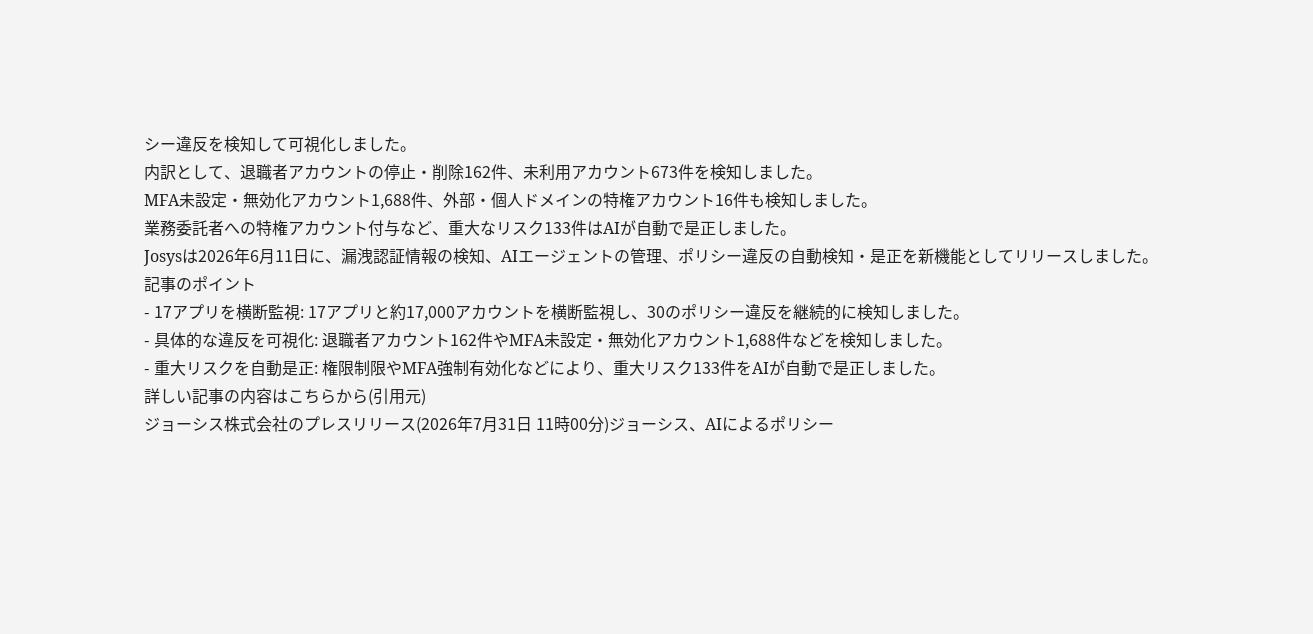シー違反を検知して可視化しました。
内訳として、退職者アカウントの停止・削除162件、未利用アカウント673件を検知しました。
MFA未設定・無効化アカウント1,688件、外部・個人ドメインの特権アカウント16件も検知しました。
業務委託者への特権アカウント付与など、重大なリスク133件はAIが自動で是正しました。
Josysは2026年6月11日に、漏洩認証情報の検知、AIエージェントの管理、ポリシー違反の自動検知・是正を新機能としてリリースしました。
記事のポイント
- 17アプリを横断監視: 17アプリと約17,000アカウントを横断監視し、30のポリシー違反を継続的に検知しました。
- 具体的な違反を可視化: 退職者アカウント162件やMFA未設定・無効化アカウント1,688件などを検知しました。
- 重大リスクを自動是正: 権限制限やMFA強制有効化などにより、重大リスク133件をAIが自動で是正しました。
詳しい記事の内容はこちらから(引用元)
ジョーシス株式会社のプレスリリース(2026年7月31日 11時00分)ジョーシス、AIによるポリシー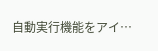自動実行機能をアイ…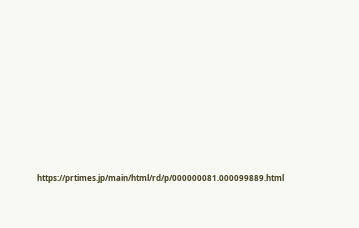https://prtimes.jp/main/html/rd/p/000000081.000099889.html